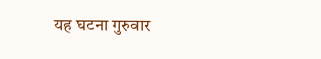यह घटना गुरुवार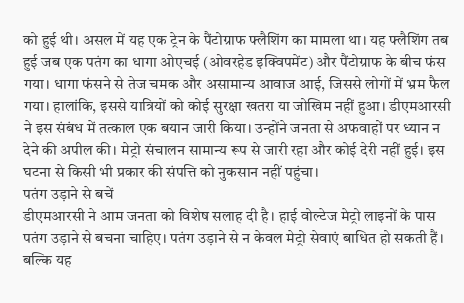को हुई थी। असल में यह एक ट्रेन के पैंटोग्राफ फ्लैशिंग का मामला था। यह फ्लैशिंग तब हुई जब एक पतंग का धागा ओएचई (ओवरहेड इक्विपमेंट) और पैंटोग्राफ के बीच फंस गया। धागा फंसने से तेज चमक और असामान्य आवाज आई, जिससे लोगों में भ्रम फैल गया। हालांकि, इससे यात्रियों को कोई सुरक्षा खतरा या जोखिम नहीं हुआ। डीएमआरसी ने इस संबंध में तत्काल एक बयान जारी किया। उन्होंने जनता से अफवाहों पर ध्यान न देने की अपील की। मेट्रो संचालन सामान्य रूप से जारी रहा और कोई देरी नहीं हुई। इस घटना से किसी भी प्रकार की संपत्ति को नुकसान नहीं पहुंचा।
पतंग उड़ाने से बचें
डीएमआरसी ने आम जनता को विशेष सलाह दी है। हाई वोल्टेज मेट्रो लाइनों के पास पतंग उड़ाने से बचना चाहिए। पतंग उड़ाने से न केवल मेट्रो सेवाएं बाधित हो सकती हैं। बल्कि यह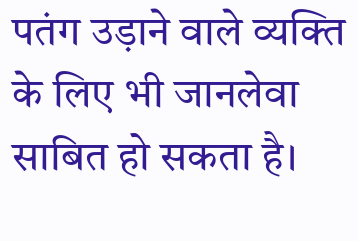पतंग उड़ाने वाले व्यक्ति के लिए भी जानलेवा साबित हो सकता है।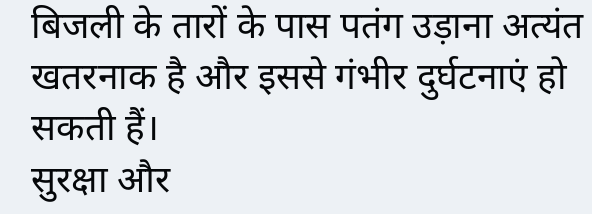बिजली के तारों के पास पतंग उड़ाना अत्यंत खतरनाक है और इससे गंभीर दुर्घटनाएं हो सकती हैं।
सुरक्षा और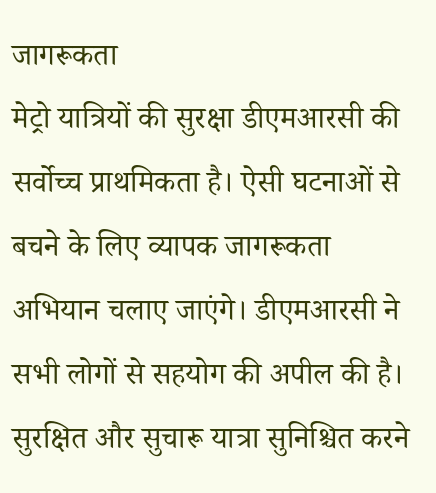जागरूकता
मेट्रो यात्रियों की सुरक्षा डीएमआरसी की सर्वोच्च प्राथमिकता है। ऐसी घटनाओं से बचने के लिए व्यापक जागरूकता अभियान चलाए जाएंगे। डीएमआरसी ने सभी लोगों से सहयोग की अपील की है। सुरक्षित और सुचारू यात्रा सुनिश्चित करने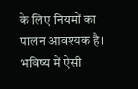के लिए नियमों का पालन आवश्यक है। भविष्य में ऐसी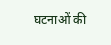घटनाओं की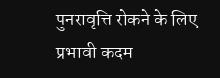पुनरावृत्ति रोकने के लिए प्रभावी कदम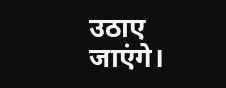उठाए जाएंगे।